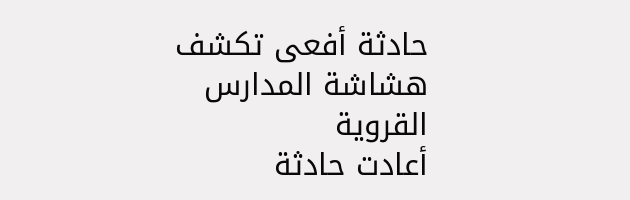حادثة أفعى تكشف هشاشة المدارس القروية
أعادت حادثة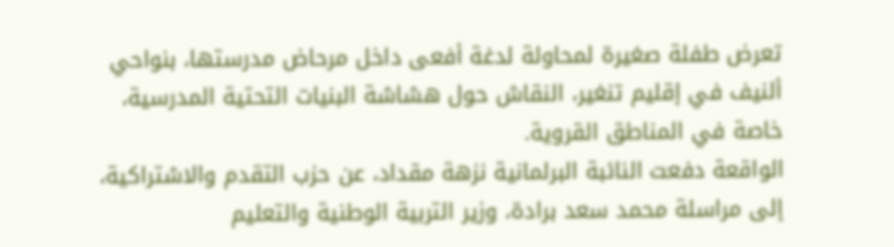تعرض طفلة صغيرة لمحاولة لدغة أفعى داخل مرحاض مدرستها، بنواحي ألنيف في إقليم تنغير، النقاش حول هشاشة البنيات التحتية المدرسية، خاصة في المناطق القروية.
الواقعة دفعت النائبة البرلمانية نزهة مقداد، عن حزب التقدم والاشتراكية، إلى مراسلة محمد سعد برادة، وزير التربية الوطنية والتعليم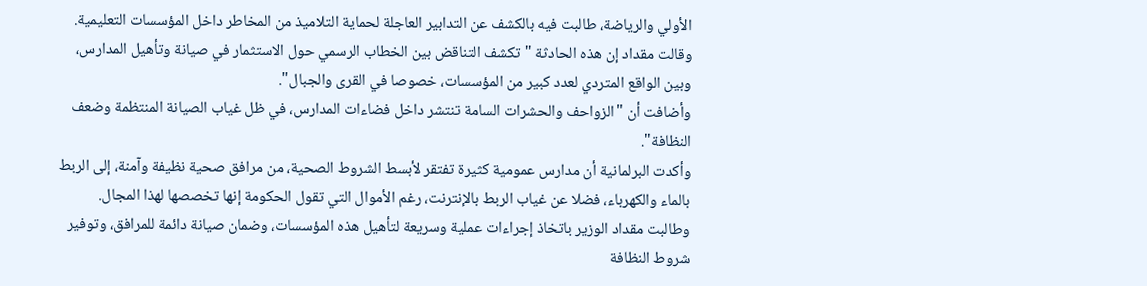الأولي والرياضة، طالبت فيه بالكشف عن التدابير العاجلة لحماية التلاميذ من المخاطر داخل المؤسسات التعليمية.
وقالت مقداد إن هذه الحادثة "تكشف التناقض بين الخطاب الرسمي حول الاستثمار في صيانة وتأهيل المدارس، وبين الواقع المتردي لعدد كبير من المؤسسات، خصوصا في القرى والجبال".
وأضافت أن "الزواحف والحشرات السامة تنتشر داخل فضاءات المدارس، في ظل غياب الصيانة المنتظمة وضعف النظافة".
وأكدت البرلمانية أن مدارس عمومية كثيرة تفتقر لأبسط الشروط الصحية، من مرافق صحية نظيفة وآمنة، إلى الربط بالماء والكهرباء، فضلا عن غياب الربط بالإنترنت، رغم الأموال التي تقول الحكومة إنها تخصصها لهذا المجال.
وطالبت مقداد الوزير باتخاذ إجراءات عملية وسريعة لتأهيل هذه المؤسسات، وضمان صيانة دائمة للمرافق، وتوفير شروط النظافة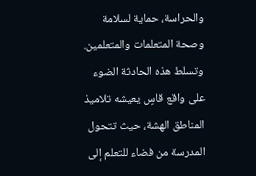والحراسة، حماية لسلامة وصحة المتعلمات والمتعلمين.
وتسلط هذه الحادثة الضوء على واقع قاسٍ يعيشه تلاميذ المناطق الهشة، حيث تتحول المدرسة من فضاء للتعلم إلى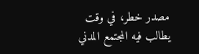مصدر خطر، في وقت يطالب فيه المجتمع المدني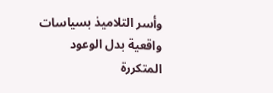وأسر التلاميذ بسياسات واقعية بدل الوعود المتكررة